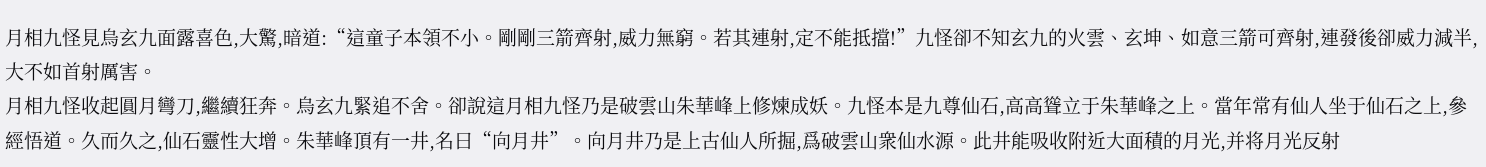月相九怪見烏玄九面露喜色,大驚,暗道:“這童子本領不小。剛剛三箭齊射,威力無窮。若其連射,定不能抵擋!”九怪卻不知玄九的火雲、玄坤、如意三箭可齊射,連發後卻威力減半,大不如首射厲害。
月相九怪收起圓月彎刀,繼續狂奔。烏玄九緊追不舍。卻說這月相九怪乃是破雲山朱華峰上修煉成妖。九怪本是九尊仙石,高高聳立于朱華峰之上。當年常有仙人坐于仙石之上,參經悟道。久而久之,仙石靈性大增。朱華峰頂有一井,名曰“向月井”。向月井乃是上古仙人所掘,爲破雲山衆仙水源。此井能吸收附近大面積的月光,并将月光反射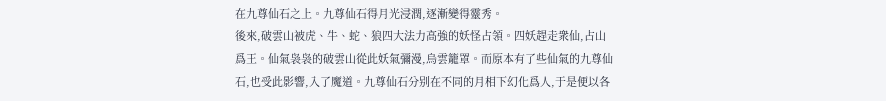在九尊仙石之上。九尊仙石得月光浸潤,逐漸變得靈秀。
後來,破雲山被虎、牛、蛇、狼四大法力高強的妖怪占領。四妖趕走衆仙,占山爲王。仙氣袅袅的破雲山從此妖氣彌漫,烏雲籠罩。而原本有了些仙氣的九尊仙石,也受此影響,入了魔道。九尊仙石分别在不同的月相下幻化爲人,于是便以各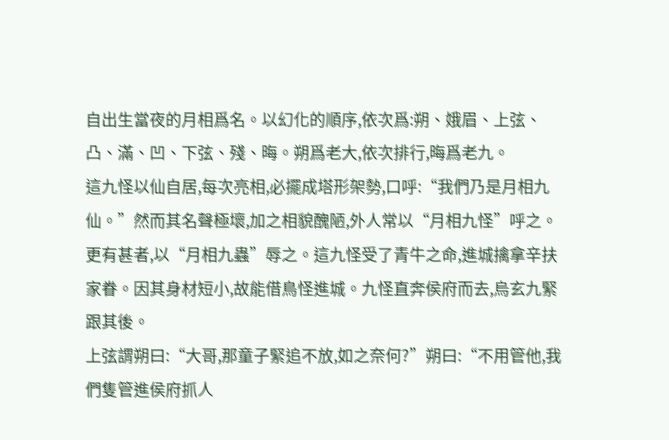自出生當夜的月相爲名。以幻化的順序,依次爲:朔、娥眉、上弦、凸、滿、凹、下弦、殘、晦。朔爲老大,依次排行,晦爲老九。
這九怪以仙自居,每次亮相,必擺成塔形架勢,口呼:“我們乃是月相九仙。”然而其名聲極壞,加之相貌醜陋,外人常以“月相九怪”呼之。更有甚者,以“月相九蟲”辱之。這九怪受了青牛之命,進城擒拿辛扶家眷。因其身材短小,故能借鳥怪進城。九怪直奔侯府而去,烏玄九緊跟其後。
上弦謂朔曰:“大哥,那童子緊追不放,如之奈何?”朔曰:“不用管他,我們隻管進侯府抓人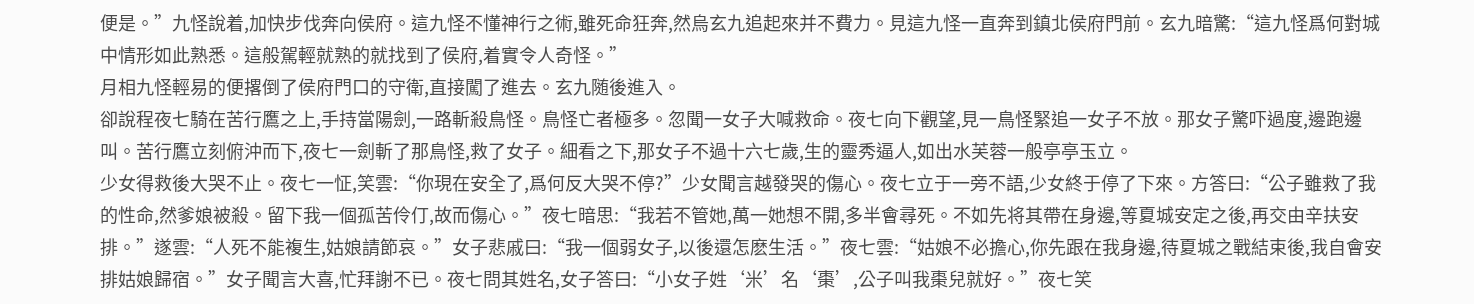便是。”九怪說着,加快步伐奔向侯府。這九怪不懂神行之術,雖死命狂奔,然烏玄九追起來并不費力。見這九怪一直奔到鎮北侯府門前。玄九暗驚:“這九怪爲何對城中情形如此熟悉。這般駕輕就熟的就找到了侯府,着實令人奇怪。”
月相九怪輕易的便撂倒了侯府門口的守衛,直接闖了進去。玄九随後進入。
卻說程夜七騎在苦行鷹之上,手持當陽劍,一路斬殺鳥怪。鳥怪亡者極多。忽聞一女子大喊救命。夜七向下觀望,見一鳥怪緊追一女子不放。那女子驚吓過度,邊跑邊叫。苦行鷹立刻俯沖而下,夜七一劍斬了那鳥怪,救了女子。細看之下,那女子不過十六七歲,生的靈秀逼人,如出水芙蓉一般亭亭玉立。
少女得救後大哭不止。夜七一怔,笑雲:“你現在安全了,爲何反大哭不停?”少女聞言越發哭的傷心。夜七立于一旁不語,少女終于停了下來。方答曰:“公子雖救了我的性命,然爹娘被殺。留下我一個孤苦伶仃,故而傷心。”夜七暗思:“我若不管她,萬一她想不開,多半會尋死。不如先将其帶在身邊,等夏城安定之後,再交由辛扶安排。”遂雲:“人死不能複生,姑娘請節哀。”女子悲戚曰:“我一個弱女子,以後還怎麽生活。”夜七雲:“姑娘不必擔心,你先跟在我身邊,待夏城之戰結束後,我自會安排姑娘歸宿。”女子聞言大喜,忙拜謝不已。夜七問其姓名,女子答曰:“小女子姓‘米’名‘棗’,公子叫我棗兒就好。”夜七笑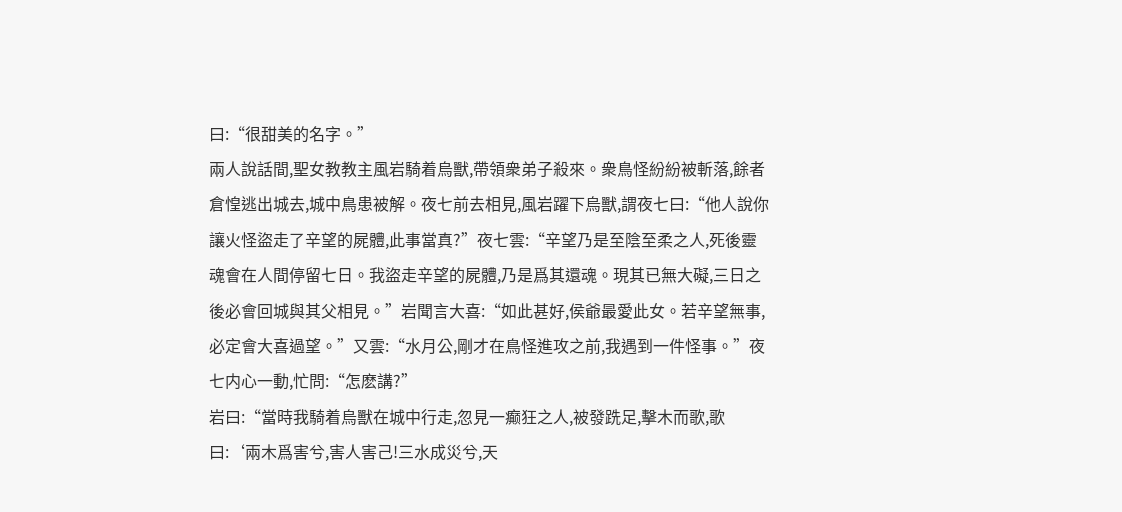曰:“很甜美的名字。”
兩人說話間,聖女教教主風岩騎着烏獸,帶領衆弟子殺來。衆鳥怪紛紛被斬落,餘者倉惶逃出城去,城中鳥患被解。夜七前去相見,風岩躍下烏獸,謂夜七曰:“他人說你讓火怪盜走了辛望的屍體,此事當真?”夜七雲:“辛望乃是至陰至柔之人,死後靈魂會在人間停留七日。我盜走辛望的屍體,乃是爲其還魂。現其已無大礙,三日之後必會回城與其父相見。”岩聞言大喜:“如此甚好,侯爺最愛此女。若辛望無事,必定會大喜過望。”又雲:“水月公,剛才在鳥怪進攻之前,我遇到一件怪事。”夜七内心一動,忙問:“怎麽講?”
岩曰:“當時我騎着烏獸在城中行走,忽見一癫狂之人,被發跣足,擊木而歌,歌曰:‘兩木爲害兮,害人害己!三水成災兮,天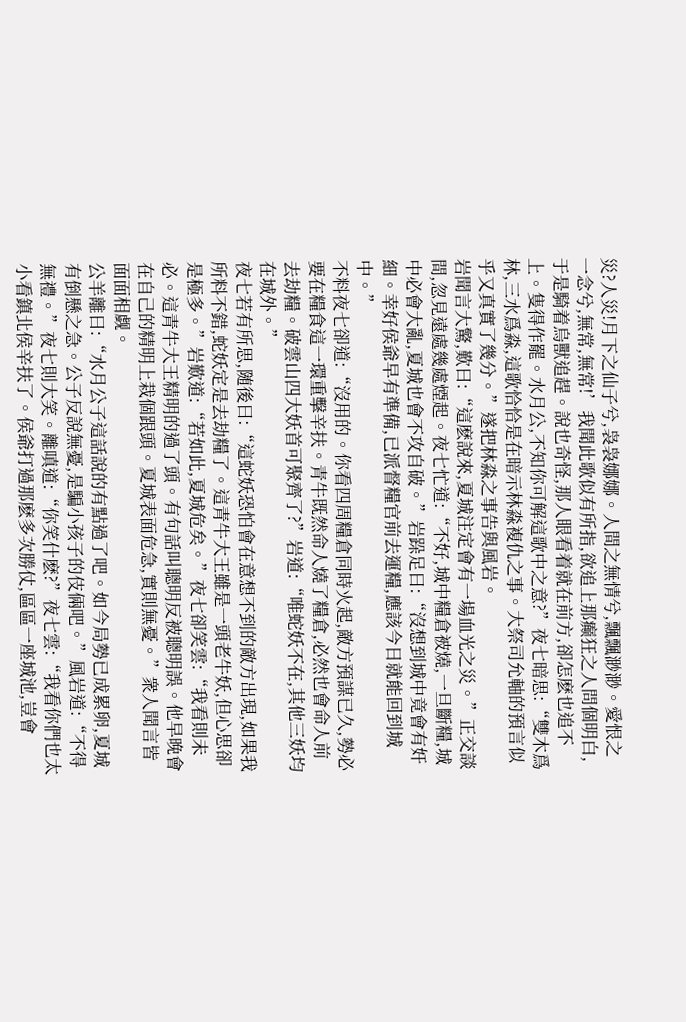災?人災!月下之仙子兮,袅袅娜娜。人間之無情兮,飄飄渺渺。愛恨之一念兮,無常,無常!’我聞此歌似有所指,欲追上那癫狂之人問個明白,于是騎着烏獸追趕。說也奇怪,那人眼看着就在前方,卻怎麽也追不上。隻得作罷。水月公,不知你可解這歌中之意?”夜七暗思:“雙木爲林,三水爲淼,這歌恰恰是在暗示林淼複仇之事。大祭司允軸的預言似乎又真實了幾分。”遂把林淼之事告與風岩。
岩聞言大驚,歎曰:“這麽說來,夏城注定會有一場血光之災。”正交談間,忽見遠處幾處煙起。夜七忙道:“不好,城中糧倉被燒,一旦斷糧,城中必會大亂,夏城也會不攻自破。”岩跺足曰:“沒想到城中竟會有奸細。幸好侯爺早有準備,已派督糧官前去運糧,應該今日就能回到城中。”
不料夜七卻道:“沒用的。你看四周糧倉同時火起,敵方預謀已久,勢必要在糧食這一環重擊辛扶。青牛既然命人燒了糧倉,必然也會命人前去劫糧。破雲山四大妖首可聚齊了?”岩道:“唯蛇妖不在,其他三妖均在城外。”
夜七若有所思,随後曰:“這蛇妖恐怕會在意想不到的敵方出現,如果我所料不錯,蛇妖定是去劫糧了。這青牛大王雖是一頭老牛妖,但心思卻是極多。”岩歎道:“若如此,夏城危矣。”夜七卻笑雲:“我看則未必。這青牛大王精明的過了頭。有句話叫聰明反被聰明誤。他早晚會在自己的精明上栽個跟頭。夏城表面危急,實則無憂。”衆人聞言皆面面相觑。
公羊離曰:“水月公子這話說的有點過了吧。如今局勢已成累卵,夏城有倒懸之急。公子反說無憂,是騙小孩子的伎倆吧。”風岩道:“不得無禮。”夜七則大笑。離嗔道:“你笑什麽?”夜七雲:“我看你們也太小看鎮北侯辛扶了。侯爺打過那麽多次勝仗,區區一座城池,豈會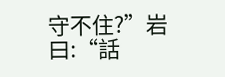守不住?”岩曰:“話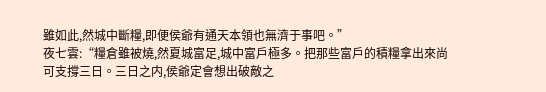雖如此,然城中斷糧,即便侯爺有通天本領也無濟于事吧。”
夜七雲:“糧倉雖被燒,然夏城富足,城中富戶極多。把那些富戶的積糧拿出來尚可支撐三日。三日之内,侯爺定會想出破敵之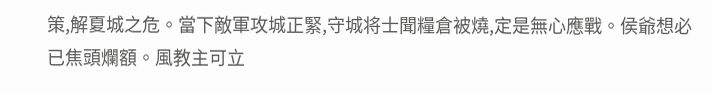策,解夏城之危。當下敵軍攻城正緊,守城将士聞糧倉被燒,定是無心應戰。侯爺想必已焦頭爛額。風教主可立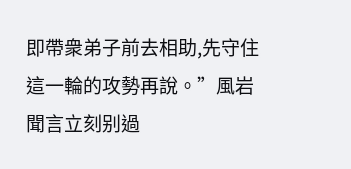即帶衆弟子前去相助,先守住這一輪的攻勢再說。”風岩聞言立刻别過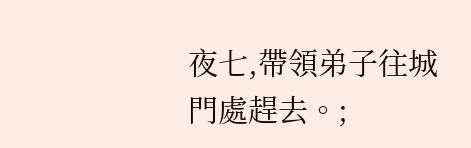夜七,帶領弟子往城門處趕去。;